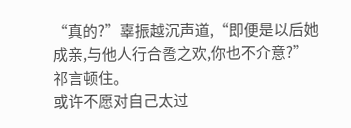“真的?”辜振越沉声道,“即便是以后她成亲,与他人行合卺之欢,你也不介意?”
祁言顿住。
或许不愿对自己太过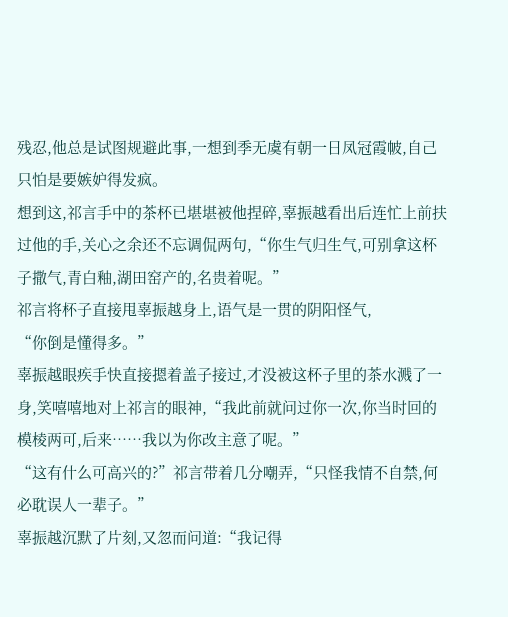残忍,他总是试图规避此事,一想到季无虞有朝一日凤冠霞帔,自己只怕是要嫉妒得发疯。
想到这,祁言手中的茶杯已堪堪被他捏碎,辜振越看出后连忙上前扶过他的手,关心之余还不忘调侃两句,“你生气归生气,可别拿这杯子撒气,青白釉,湖田窑产的,名贵着呢。”
祁言将杯子直接甩辜振越身上,语气是一贯的阴阳怪气,
“你倒是懂得多。”
辜振越眼疾手快直接摁着盖子接过,才没被这杯子里的茶水溅了一身,笑嘻嘻地对上祁言的眼神,“我此前就问过你一次,你当时回的模棱两可,后来……我以为你改主意了呢。”
“这有什么可高兴的?”祁言带着几分嘲弄,“只怪我情不自禁,何必耽误人一辈子。”
辜振越沉默了片刻,又忽而问道:“我记得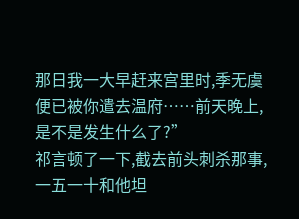那日我一大早赶来宫里时,季无虞便已被你遣去温府……前天晚上,是不是发生什么了?”
祁言顿了一下,截去前头刺杀那事,一五一十和他坦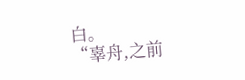白。
“辜舟,之前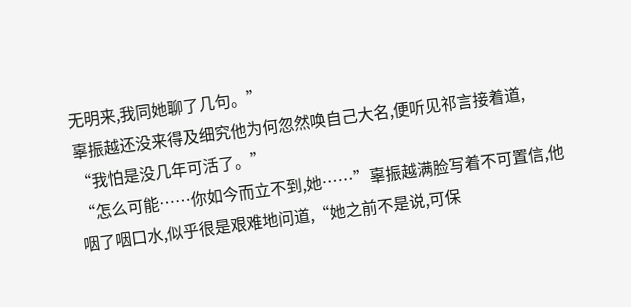无明来,我同她聊了几句。”
辜振越还没来得及细究他为何忽然唤自己大名,便听见祁言接着道,
“我怕是没几年可活了。”
“怎么可能……你如今而立不到,她……”辜振越满脸写着不可置信,他咽了咽口水,似乎很是艰难地问道,“她之前不是说,可保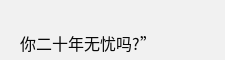你二十年无忧吗?”